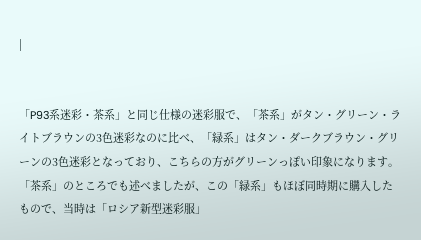|


「P93系迷彩・茶系」と同じ仕様の迷彩服で、「茶系」がタン・グリーン・ライトブラウンの3色迷彩なのに比べ、「緑系」はタン・ダークブラウン・グリーンの3色迷彩となっており、こちらの方がグリーンっぽい印象になります。
「茶系」のところでも述べましたが、この「緑系」もほぼ同時期に購入したもので、当時は「ロシア新型迷彩服」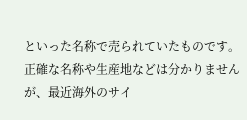といった名称で売られていたものです。
正確な名称や生産地などは分かりませんが、最近海外のサイ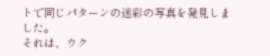トで同じパターンの迷彩の写真を発見しました。
それは、ウク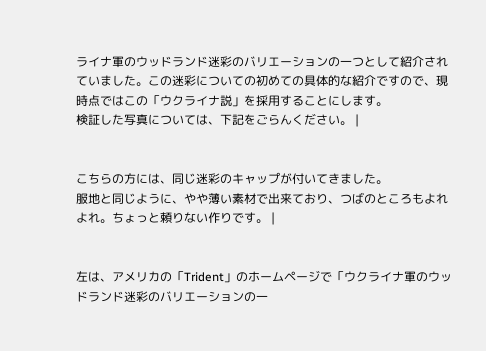ライナ軍のウッドランド迷彩のバリエーションの一つとして紹介されていました。この迷彩についての初めての具体的な紹介ですので、現時点ではこの「ウクライナ説」を採用することにします。
検証した写真については、下記をごらんください。 |


こちらの方には、同じ迷彩のキャップが付いてきました。
服地と同じように、やや薄い素材で出来ており、つばのところもよれよれ。ちょっと頼りない作りです。 |


左は、アメリカの「Trident」のホームページで「ウクライナ軍のウッドランド迷彩のバリエーションの一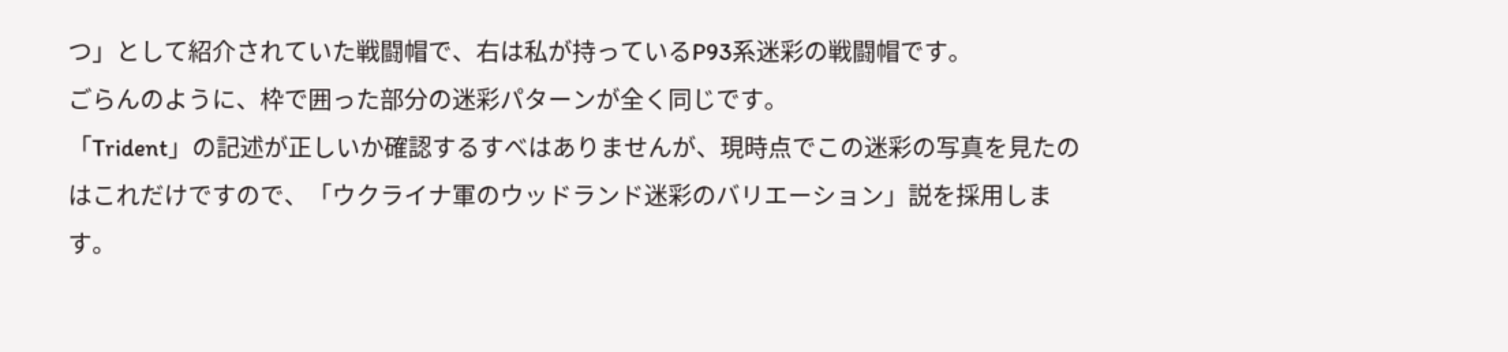つ」として紹介されていた戦闘帽で、右は私が持っているP93系迷彩の戦闘帽です。
ごらんのように、枠で囲った部分の迷彩パターンが全く同じです。
「Trident」の記述が正しいか確認するすべはありませんが、現時点でこの迷彩の写真を見たのはこれだけですので、「ウクライナ軍のウッドランド迷彩のバリエーション」説を採用します。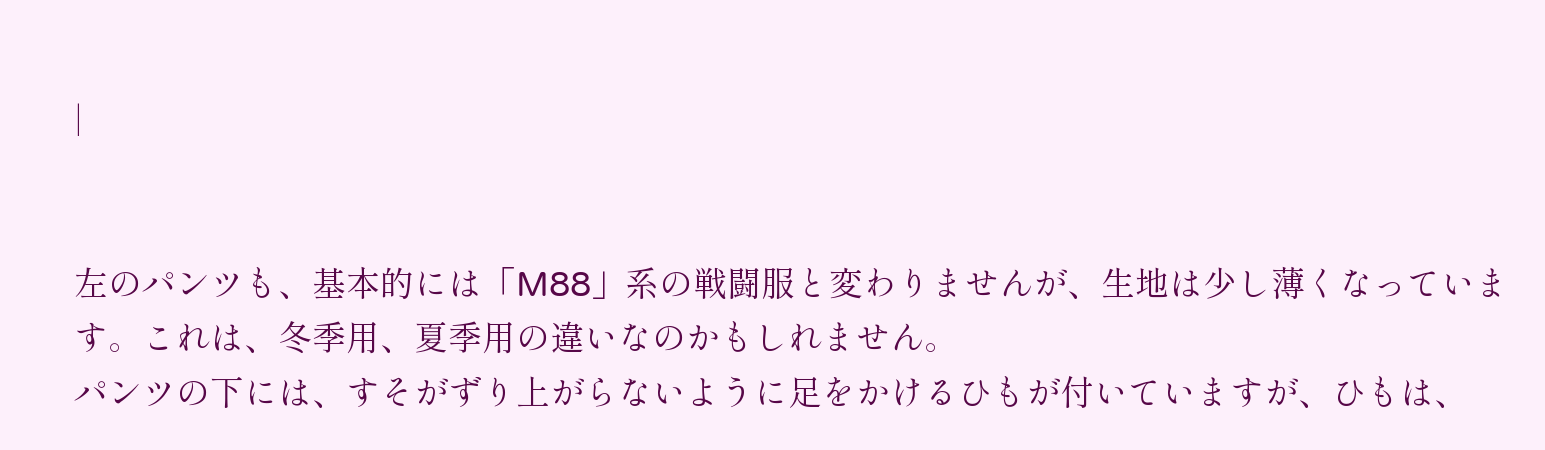|


左のパンツも、基本的には「M88」系の戦闘服と変わりませんが、生地は少し薄くなっています。これは、冬季用、夏季用の違いなのかもしれません。
パンツの下には、すそがずり上がらないように足をかけるひもが付いていますが、ひもは、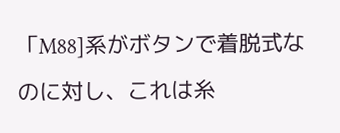「M88]系がボタンで着脱式なのに対し、これは糸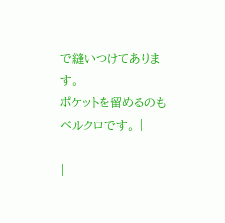で縫いつけてあります。
ポケットを留めるのもベルクロです。 |

|